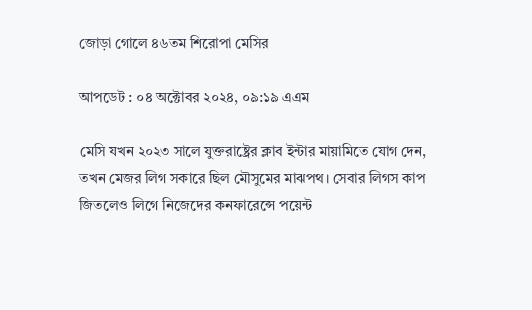জোড়া গোলে ৪৬তম শিরোপা মেসির

আপডেট : ০৪ অক্টোবর ২০২৪, ০৯:১৯ এএম

মেসি যখন ২০২৩ সালে যুক্তরাষ্ট্রের ক্লাব ইন্টার মায়ামিতে যোগ দেন, তখন মেজর লিগ সকারে ছিল মৌসুমের মাঝপথ। সেবার লিগস কাপ জিতলেও লিগে নিজেদের কনফারেন্সে পয়েন্ট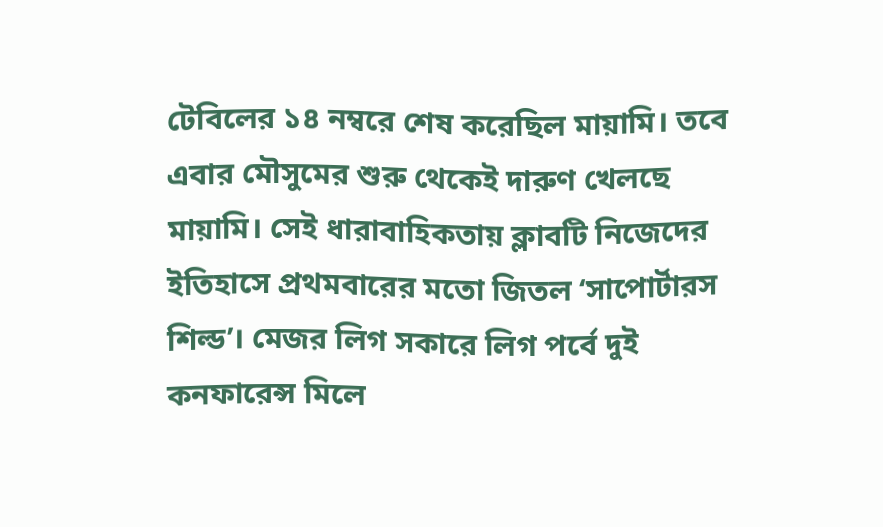টেবিলের ১৪ নম্বরে শেষ করেছিল মায়ামি। তবে এবার মৌসুমের শুরু থেকেই দারুণ খেলছে মায়ামি। সেই ধারাবাহিকতায় ক্লাবটি নিজেদের ইতিহাসে প্রথমবারের মতো জিতল ‘সাপোর্টারস শিল্ড’। মেজর লিগ সকারে লিগ পর্বে দুই কনফারেন্স মিলে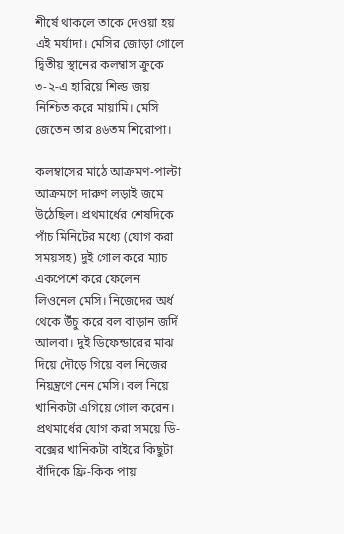শীর্ষে থাকলে তাকে দেওয়া হয় এই মর্যাদা। মেসির জোড়া গোলে দ্বিতীয় স্থানের কলম্বাস ক্রুকে ৩-২-এ হারিয়ে শিল্ড জয় নিশ্চিত করে মায়ামি। মেসি জেতেন তার ৪৬তম শিরোপা।

কলম্বাসের মাঠে আক্রমণ-পাল্টা আক্রমণে দারুণ লড়াই জমে উঠেছিল। প্রথমার্ধের শেষদিকে পাঁচ মিনিটের মধ্যে (যোগ করা সময়সহ) দুই গোল করে ম্যাচ একপেশে করে ফেলেন লিওনেল মেসি। নিজেদের অর্ধ থেকে উঁচু করে বল বাড়ান জর্দি আলবা। দুই ডিফেন্ডারের মাঝ দিয়ে দৌড়ে গিয়ে বল নিজের নিয়ন্ত্রণে নেন মেসি। বল নিয়ে খানিকটা এগিয়ে গোল করেন। প্রথমার্ধের যোগ করা সময়ে ডি-বক্সের খানিকটা বাইরে কিছুটা বাঁদিকে ফ্রি-কিক পায়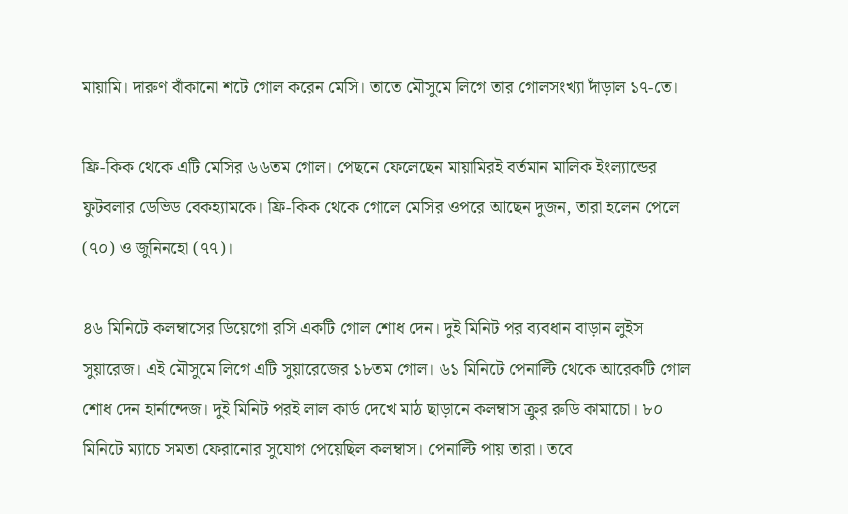মায়ামি। দারুণ বাঁকানো শটে গোল করেন মেসি। তাতে মৌসুমে লিগে তার গোলসংখ্যা দাঁড়াল ১৭-তে।

ফ্রি-কিক থেকে এটি মেসির ৬৬তম গোল। পেছনে ফেলেছেন মায়ামিরই বর্তমান মালিক ইংল্যান্ডের ফুটবলার ডেভিড বেকহ্যামকে। ফ্রি-কিক থেকে গোলে মেসির ওপরে আছেন দুজন, তারা হলেন পেলে (৭০) ও জুনিনহো (৭৭)।

৪৬ মিনিটে কলম্বাসের ডিয়েগো রসি একটি গোল শোধ দেন। দুই মিনিট পর ব্যবধান বাড়ান লুইস সুয়ারেজ। এই মৌসুমে লিগে এটি সুয়ারেজের ১৮তম গোল। ৬১ মিনিটে পেনাল্টি থেকে আরেকটি গোল শোধ দেন হার্নান্দেজ। দুই মিনিট পরই লাল কার্ড দেখে মাঠ ছাড়ানে কলম্বাস ক্রুর রুডি কামাচো। ৮০ মিনিটে ম্যাচে সমতা ফেরানোর সুযোগ পেয়েছিল কলম্বাস। পেনাল্টি পায় তারা। তবে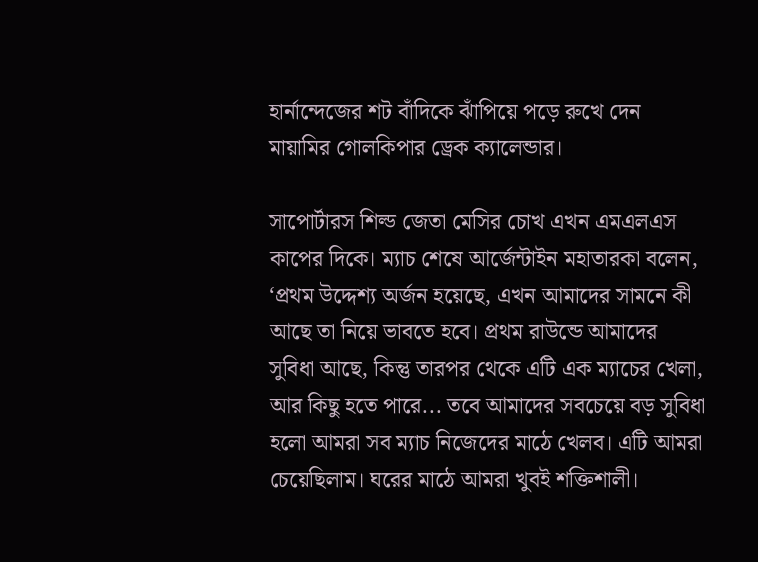হার্নান্দেজের শট বাঁদিকে ঝাঁপিয়ে পড়ে রুখে দেন মায়ামির গোলকিপার ড্রেক ক্যালেন্ডার।

সাপোর্টারস শিল্ড জেতা মেসির চোখ এখন এমএলএস কাপের দিকে। ম্যাচ শেষে আর্জেন্টাইন মহাতারকা বলেন, ‘প্রথম উদ্দেশ্য অর্জন হয়েছে, এখন আমাদের সামনে কী আছে তা নিয়ে ভাবতে হবে। প্রথম রাউন্ডে আমাদের সুবিধা আছে, কিন্তু তারপর থেকে এটি এক ম্যাচের খেলা, আর কিছু হতে পারে... তবে আমাদের সবচেয়ে বড় সুবিধা হলো আমরা সব ম্যাচ নিজেদের মাঠে খেলব। এটি আমরা চেয়েছিলাম। ঘরের মাঠে আমরা খুবই শক্তিশালী।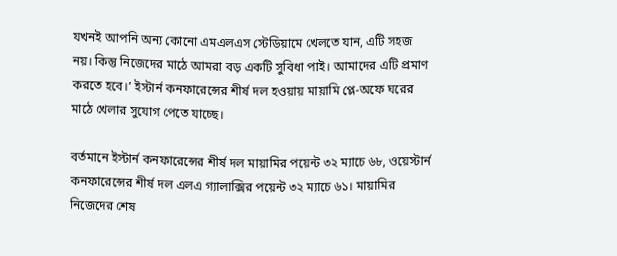যখনই আপনি অন্য কোনো এমএলএস স্টেডিয়ামে খেলতে যান, এটি সহজ নয়। কিন্তু নিজেদের মাঠে আমরা বড় একটি সুবিধা পাই। আমাদের এটি প্রমাণ করতে হবে।’ ইস্টার্ন কনফারেন্সের শীর্ষ দল হওয়ায় মায়ামি প্লে-অফে ঘরের মাঠে খেলার সুযোগ পেতে যাচ্ছে।

বর্তমানে ইস্টার্ন কনফারেন্সের শীর্ষ দল মায়ামির পয়েন্ট ৩২ ম্যাচে ৬৮, ওয়েস্টার্ন কনফারেন্সের শীর্ষ দল এলএ গ্যালাক্সির পয়েন্ট ৩২ ম্যাচে ৬১। মায়ামির নিজেদের শেষ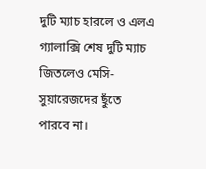দুটি ম্যাচ হারলে ও এলএ গ্যালাক্সি শেষ দুটি ম্যাচ জিতলেও মেসি-সুয়ারেজদের ছুঁতে পারবে না।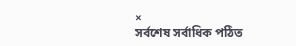×
সর্বশেষ সর্বাধিক পঠিত